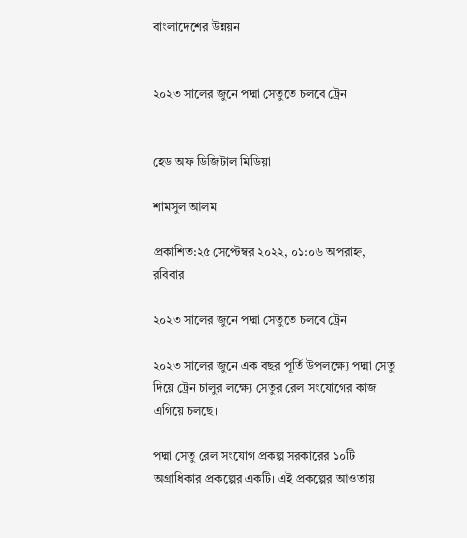বাংলাদেশের উন্নয়ন


২০২৩ সালের জুনে পদ্মা সেতুতে চলবে ট্রেন


হেড অফ ডিজিটাল মিডিয়া

শামসুল আলম

প্রকাশিত:২৫ সেপ্টেম্বর ২০২২, ০১:০৬ অপরাহ্ন, রবিবার

২০২৩ সালের জুনে পদ্মা সেতুতে চলবে ট্রেন

২০২৩ সালের জুনে এক বছর পূর্তি উপলক্ষ্যে পদ্মা সেতু দিয়ে ট্রেন চালুর লক্ষ্যে সেতুর রেল সংযোগের কাজ এগিয়ে চলছে।

পদ্মা সেতু রেল সংযোগ প্রকল্প সরকারের ১০টি অগ্রাধিকার প্রকল্পের একটি। এই প্রকল্পের আওতায়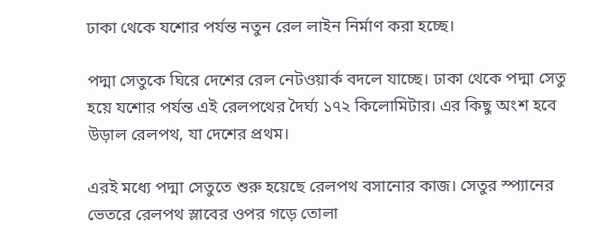ঢাকা থেকে যশোর পর্যন্ত নতুন রেল লাইন নির্মাণ করা হচ্ছে।

পদ্মা সেতুকে ঘিরে দেশের রেল নেটওয়ার্ক বদলে যাচ্ছে। ঢাকা থেকে পদ্মা সেতু হয়ে যশোর পর্যন্ত এই রেলপথের দৈর্ঘ্য ১৭২ কিলোমিটার। এর কিছু অংশ হবে উড়াল রেলপথ, যা দেশের প্রথম।

এরই মধ্যে পদ্মা সেতুতে শুরু হয়েছে রেলপথ বসানোর কাজ। সেতুর স্প্যানের ভেতরে রেলপথ স্লাবের ওপর গড়ে তোলা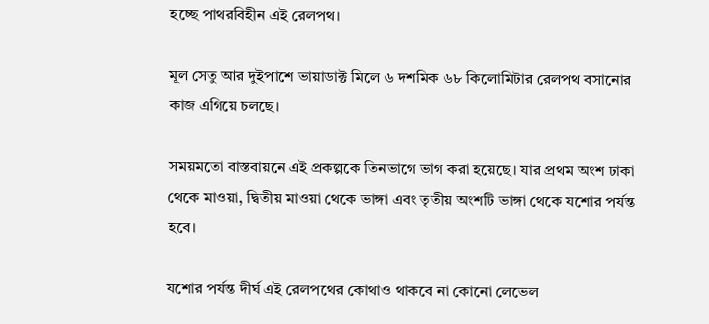হচ্ছে পাথরবিহীন এই রেলপথ।

মূল সেতু আর দুইপাশে ভায়াডাক্ট মিলে ৬ দশমিক ৬৮ কিলোমিটার রেলপথ বসানোর কাজ এগিয়ে চলছে।

সময়মতো বাস্তবায়নে এই প্রকল্পকে তিনভাগে ভাগ করা হয়েছে। যার প্রথম অংশ ঢাকা থেকে মাওয়া, দ্বিতীয় মাওয়া থেকে ভাঙ্গা এবং তৃতীয় অংশটি ভাঙ্গা থেকে যশোর পর্যন্ত হবে।

যশোর পর্যন্ত দীর্ঘ এই রেলপথের কোথাও থাকবে না কোনো লেভেল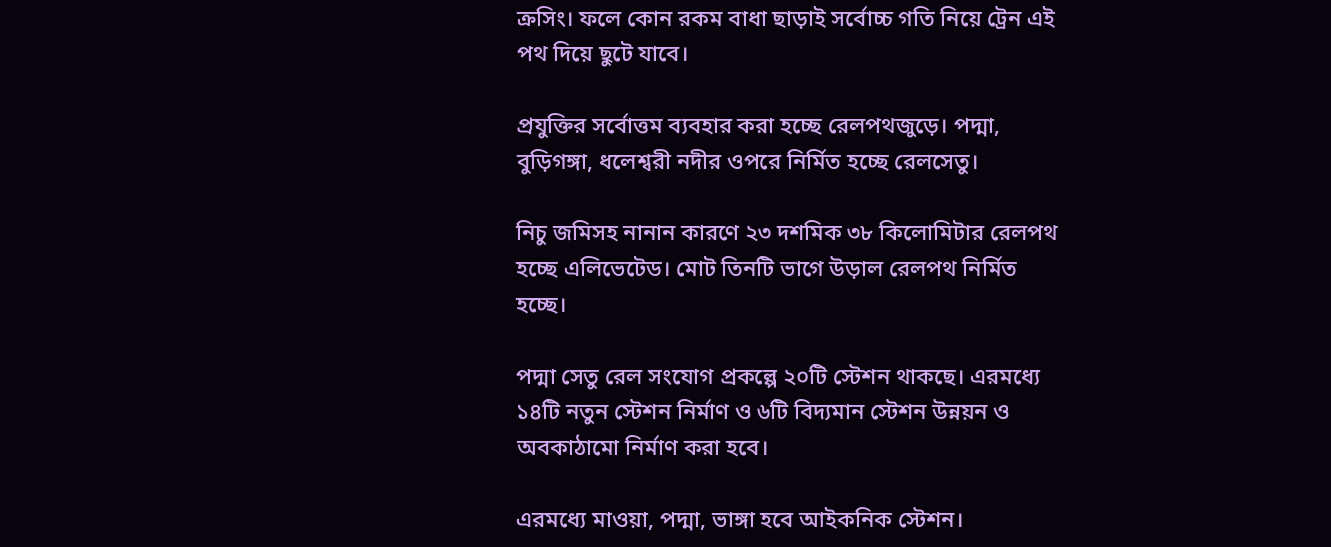ক্রসিং। ফলে কোন রকম বাধা ছাড়াই সর্বোচ্চ গতি নিয়ে ট্রেন এই পথ দিয়ে ছুটে যাবে।

প্রযুক্তির সর্বোত্তম ব্যবহার করা হচ্ছে রেলপথজুড়ে। পদ্মা, বুড়িগঙ্গা, ধলেশ্বরী নদীর ওপরে নির্মিত হচ্ছে রেলসেতু।

নিচু জমিসহ নানান কারণে ২৩ দশমিক ৩৮ কিলোমিটার রেলপথ হচ্ছে এলিভেটেড। মোট তিনটি ভাগে উড়াল রেলপথ নির্মিত হচ্ছে।

পদ্মা সেতু রেল সংযোগ প্রকল্পে ২০টি স্টেশন থাকছে। এরমধ্যে ১৪টি নতুন স্টেশন নির্মাণ ও ৬টি বিদ্যমান স্টেশন উন্নয়ন ও অবকাঠামো নির্মাণ করা হবে।

এরমধ্যে মাওয়া, পদ্মা, ভাঙ্গা হবে আইকনিক স্টেশন।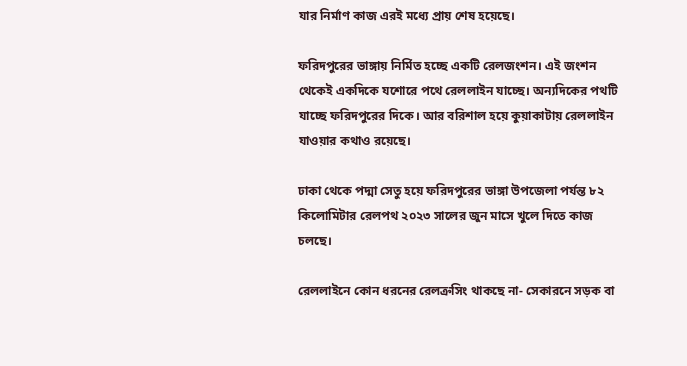যার নির্মাণ কাজ এরই মধ্যে প্রায় শেষ হয়েছে।

ফরিদপুরের ভাঙ্গায় নির্মিত হচ্ছে একটি রেলজংশন। এই জংশন থেকেই একদিকে যশোরে পথে রেললাইন যাচ্ছে। অন্যদিকের পথটি যাচ্ছে ফরিদপুরের দিকে। আর বরিশাল হয়ে কুয়াকাটায় রেললাইন যাওয়ার কথাও রয়েছে।

ঢাকা থেকে পদ্মা সেতু হয়ে ফরিদপুরের ভাঙ্গা উপজেলা পর্যন্ত ৮২ কিলোমিটার রেলপথ ২০২৩ সালের জুন মাসে খুলে দিতে কাজ চলছে।

রেললাইনে কোন ধরনের রেলক্রসিং থাকছে না- সেকারনে সড়ক বা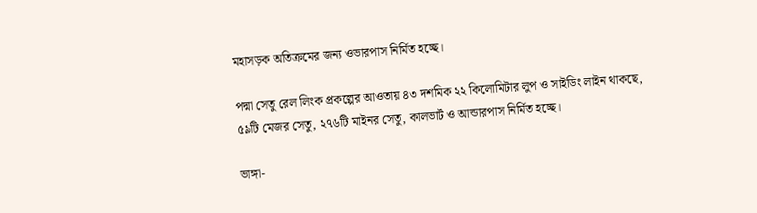মহাসড়ক অতিক্রমের জন্য ওভারপাস নির্মিত হচ্ছে।

পদ্মা সেতু রেল লিংক প্রকল্পের আওতায় ৪৩ দশমিক ২২ কিলোমিটার লুপ ও সাইডিং লাইন থাকছে, ৫৯টি মেজর সেতু, ২৭৬টি মাইনর সেতু, কালভার্ট ও আন্ডারপাস নির্মিত হচ্ছে।

ভাঙ্গা-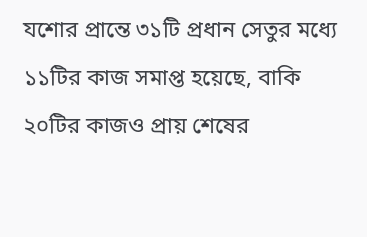যশোর প্রান্তে ৩১টি প্রধান সেতুর মধ্যে ১১টির কাজ সমাপ্ত হয়েছে, বাকি ২০টির কাজও প্রায় শেষের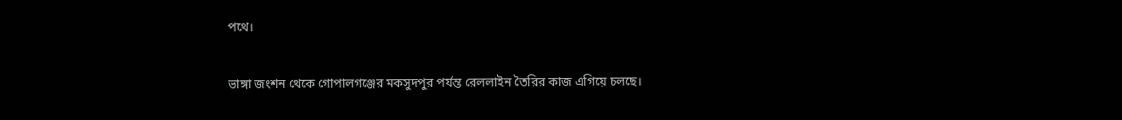পথে।

ভাঙ্গা জংশন থেকে গোপালগঞ্জের মকসুদপুর পর্যন্ত রেললাইন তৈরির কাজ এগিয়ে চলছে।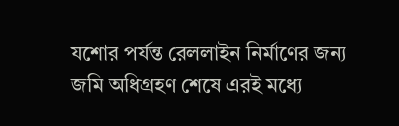যশোর পর্যন্ত রেললাইন নির্মাণের জন্য জমি অধিগ্রহণ শেষে এরই মধ্যে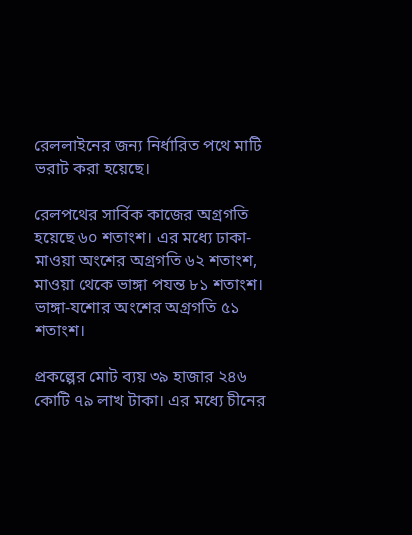রেললাইনের জন্য নির্ধারিত পথে মাটি ভরাট করা হয়েছে।

রেলপথের সার্বিক কাজের অগ্রগতি হয়েছে ৬০ শতাংশ। এর মধ্যে ঢাকা-মাওয়া অংশের অগ্রগতি ৬২ শতাংশ, মাওয়া থেকে ভাঙ্গা পযন্ত ৮১ শতাংশ। ভাঙ্গা-যশোর অংশের অগ্রগতি ৫১ শতাংশ।

প্রকল্পের মোট ব্যয় ৩৯ হাজার ২৪৬ কোটি ৭৯ লাখ টাকা। এর মধ্যে চীনের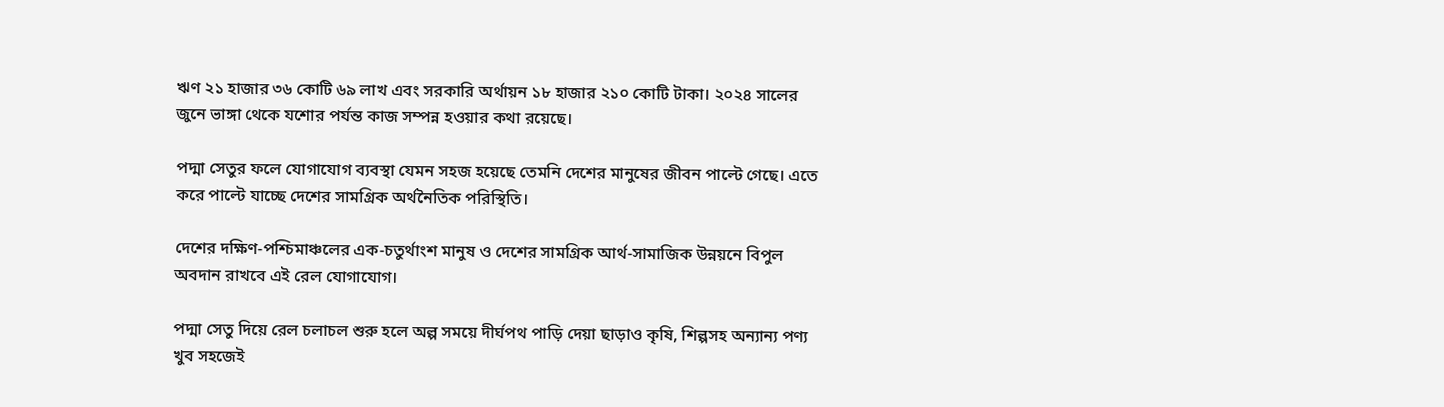ঋণ ২১ হাজার ৩৬ কোটি ৬৯ লাখ এবং সরকারি অর্থায়ন ১৮ হাজার ২১০ কোটি টাকা। ২০২৪ সালের জুনে ভাঙ্গা থেকে যশোর পর্যন্ত কাজ সম্পন্ন হওয়ার কথা রয়েছে।

পদ্মা সেতুর ফলে যোগাযোগ ব্যবস্থা যেমন সহজ হয়েছে তেমনি দেশের মানুষের জীবন পাল্টে গেছে। এতে করে পাল্টে যাচ্ছে দেশের সামগ্রিক অর্থনৈতিক পরিস্থিতি।

দেশের দক্ষিণ-পশ্চিমাঞ্চলের এক-চতুর্থাংশ মানুষ ও দেশের সামগ্রিক আর্থ-সামাজিক উন্নয়নে বিপুল অবদান রাখবে এই রেল যোগাযোগ।

পদ্মা সেতু দিয়ে রেল চলাচল শুরু হলে অল্প সময়ে দীর্ঘপথ পাড়ি দেয়া ছাড়াও কৃষি, শিল্পসহ অন্যান্য পণ্য খুব সহজেই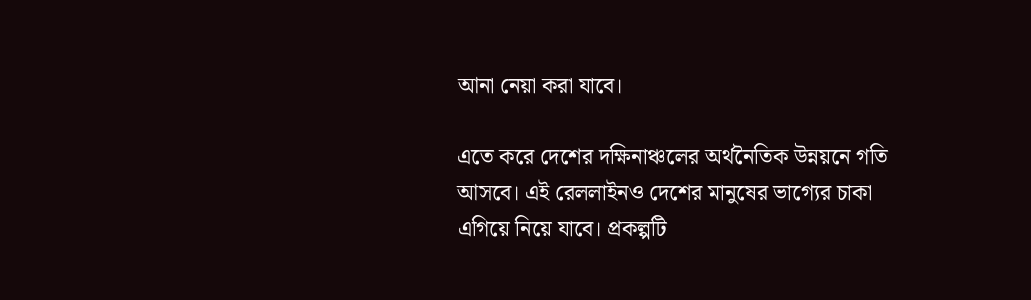আনা নেয়া করা যাবে।

এতে করে দেশের দক্ষিনাঞ্চলের অর্থনৈতিক উন্নয়নে গতি আসবে। এই রেললাইনও দেশের মানুষের ভাগ্যের চাকা এগিয়ে নিয়ে যাবে। প্রকল্পটি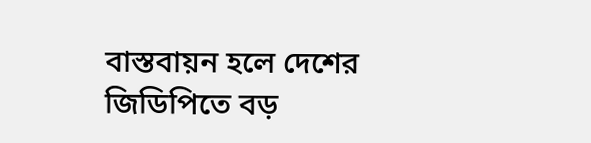বাস্তবায়ন হলে দেশের জিডিপিতে বড়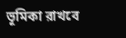ভূমিকা রাখবে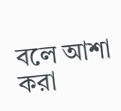বলে আশা করা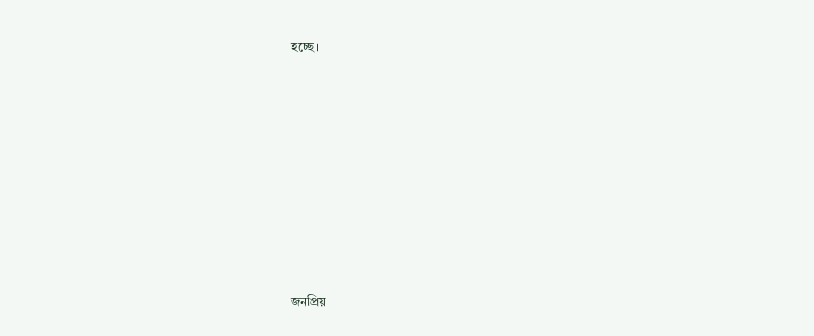হচ্ছে।










জনপ্রিয়